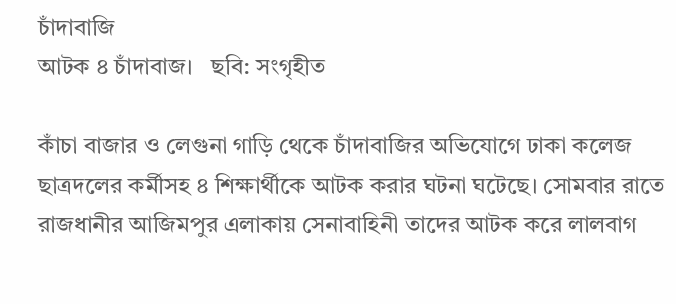চাঁদাবাজি
আটক ৪ চাঁদাবাজ।   ছবি: সংগৃহীত

কাঁচা বাজার ও লেগুনা গাড়ি থেকে চাঁদাবাজির অভিযোগে ঢাকা কলেজ ছাত্রদলের কর্মীসহ ৪ শিক্ষার্থীকে আটক করার ঘটনা ঘটেছে। সোমবার রাতে রাজধানীর আজিমপুর এলাকায় সেনাবাহিনী তাদের আটক করে লালবাগ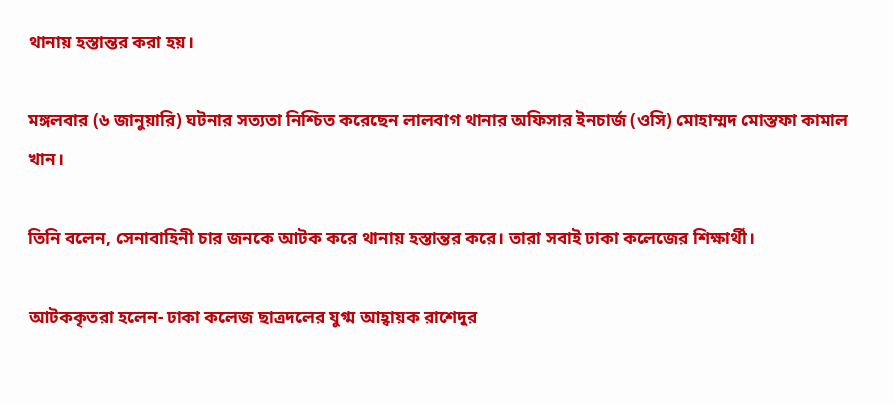থানায় হস্তান্তর করা হয়।

মঙ্গলবার (৬ জানুয়ারি) ঘটনার সত্যতা নিশ্চিত করেছেন লালবাগ থানার অফিসার ইনচার্জ (ওসি) মোহাম্মদ মোস্তফা কামাল খান।

তিনি বলেন, সেনাবাহিনী চার জনকে আটক করে থানায় হস্তান্তর করে। তারা সবাই ঢাকা কলেজের শিক্ষার্থী।

আটককৃতরা হলেন- ঢাকা কলেজ ছাত্রদলের যুগ্ম আহ্বায়ক রাশেদুর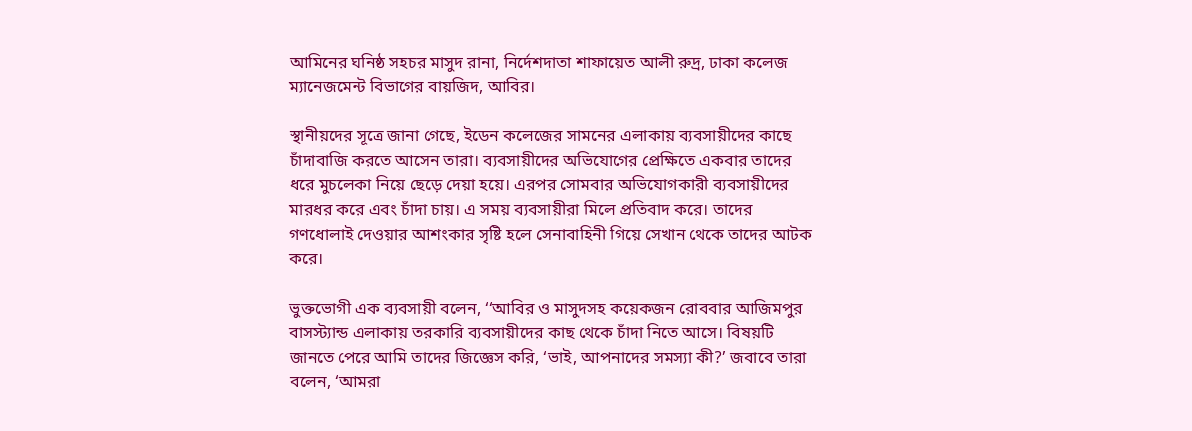আমিনের ঘনিষ্ঠ সহচর মাসুদ রানা, নির্দেশদাতা শাফায়েত আলী রুদ্র, ঢাকা কলেজ ম্যানেজমেন্ট বিভাগের বায়জিদ, আবির।

স্থানীয়দের সূত্রে জানা গেছে, ইডেন কলেজের সামনের এলাকায় ব্যবসায়ীদের কাছে চাঁদাবাজি করতে আসেন তারা। ব্যবসায়ীদের অভিযোগের প্রেক্ষিতে একবার তাদের ধরে মুচলেকা নিয়ে ছেড়ে দেয়া হয়ে। এরপর সোমবার অভিযোগকারী ব্যবসায়ীদের মারধর করে এবং চাঁদা চায়। এ সময় ব্যবসায়ীরা মিলে প্রতিবাদ করে। তাদের গণধোলাই দেওয়ার আশংকার সৃষ্টি হলে সেনাবাহিনী গিয়ে সেখান থেকে তাদের আটক করে।

ভুক্তভোগী এক ব্যবসায়ী বলেন, ‘‘আবির ও মাসুদসহ কয়েকজন রোববার আজিমপুর বাসস্ট্যান্ড এলাকায় তরকারি ব্যবসায়ীদের কাছ থেকে চাঁদা নিতে আসে। বিষয়টি জানতে পেরে আমি তাদের জিজ্ঞেস করি, ‘ভাই, আপনাদের সমস্যা কী?’ জবাবে তারা বলেন, ‘আমরা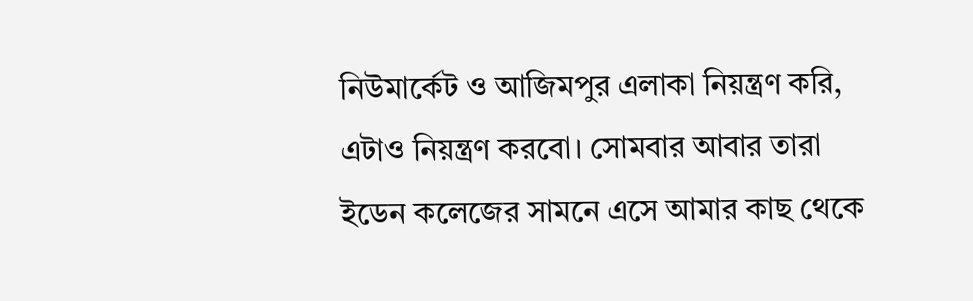নিউমার্কেট ও আজিমপুর এলাকা নিয়ন্ত্রণ করি, এটাও নিয়ন্ত্রণ করবো। সোমবার আবার তারা ইডেন কলেজের সামনে এসে আমার কাছ থেকে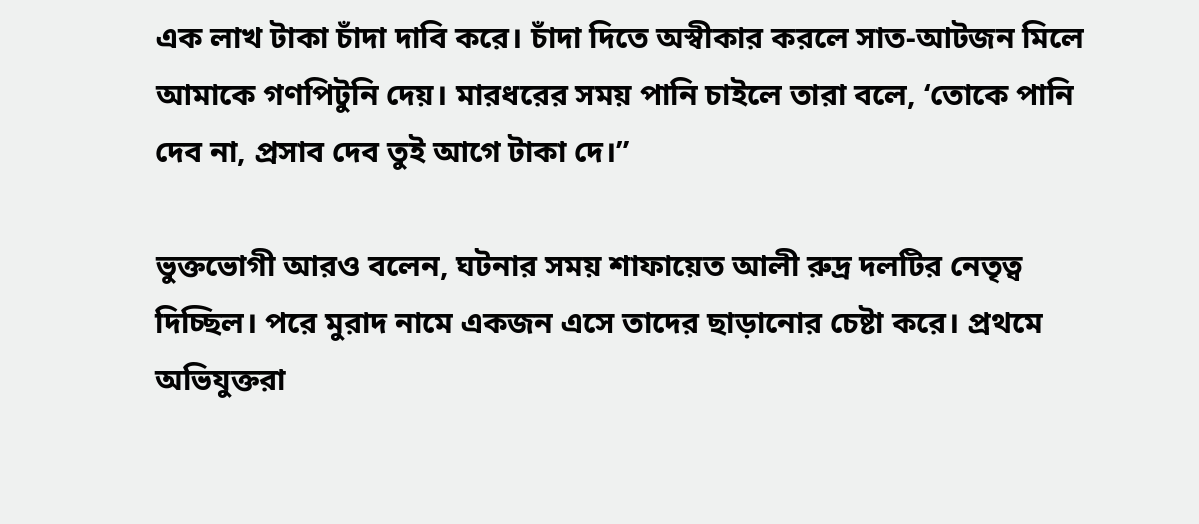এক লাখ টাকা চাঁদা দাবি করে। চাঁদা দিতে অস্বীকার করলে সাত-আটজন মিলে আমাকে গণপিটুনি দেয়। মারধরের সময় পানি চাইলে তারা বলে, ‘তোকে পানি দেব না, প্রসাব দেব তুই আগে টাকা দে।”

ভুক্তভোগী আরও বলেন, ঘটনার সময় শাফায়েত আলী রুদ্র দলটির নেতৃত্ব দিচ্ছিল। পরে মুরাদ নামে একজন এসে তাদের ছাড়ানোর চেষ্টা করে। প্রথমে অভিযুক্তরা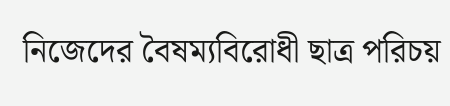নিজেদের বৈষম্যবিরোধী ছাত্র পরিচয়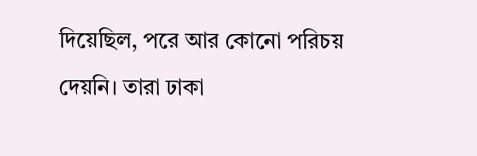দিয়েছিল, পরে আর কোনো পরিচয় দেয়নি। তারা ঢাকা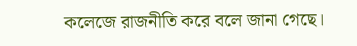কলেজে রাজনীতি করে বলে জানা গেছে।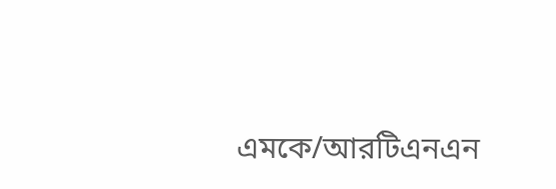এমকে/আরটিএনএন